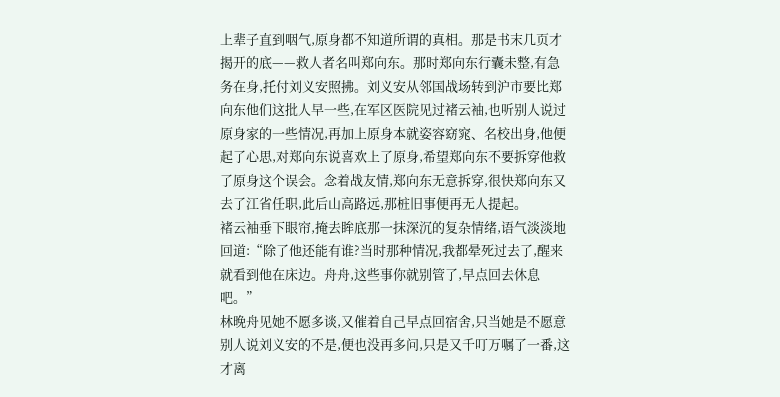上辈子直到咽气,原身都不知道所谓的真相。那是书末几页才揭开的底——救人者名叫郑向东。那时郑向东行囊未整,有急务在身,托付刘义安照拂。刘义安从邻国战场转到沪市要比郑向东他们这批人早一些,在军区医院见过褚云袖,也听别人说过原身家的一些情况,再加上原身本就姿容窈窕、名校出身,他便起了心思,对郑向东说喜欢上了原身,希望郑向东不要拆穿他救了原身这个误会。念着战友情,郑向东无意拆穿,很快郑向东又去了江省任职,此后山高路远,那桩旧事便再无人提起。
褚云袖垂下眼帘,掩去眸底那一抹深沉的复杂情绪,语气淡淡地回道:“除了他还能有谁?当时那种情况,我都晕死过去了,醒来就看到他在床边。舟舟,这些事你就别管了,早点回去休息吧。”
林晚舟见她不愿多谈,又催着自己早点回宿舍,只当她是不愿意别人说刘义安的不是,便也没再多问,只是又千叮万嘱了一番,这才离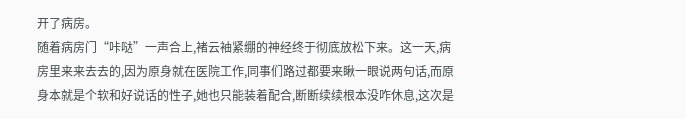开了病房。
随着病房门“咔哒”一声合上,褚云袖紧绷的神经终于彻底放松下来。这一天,病房里来来去去的,因为原身就在医院工作,同事们路过都要来瞅一眼说两句话,而原身本就是个软和好说话的性子,她也只能装着配合,断断续续根本没咋休息,这次是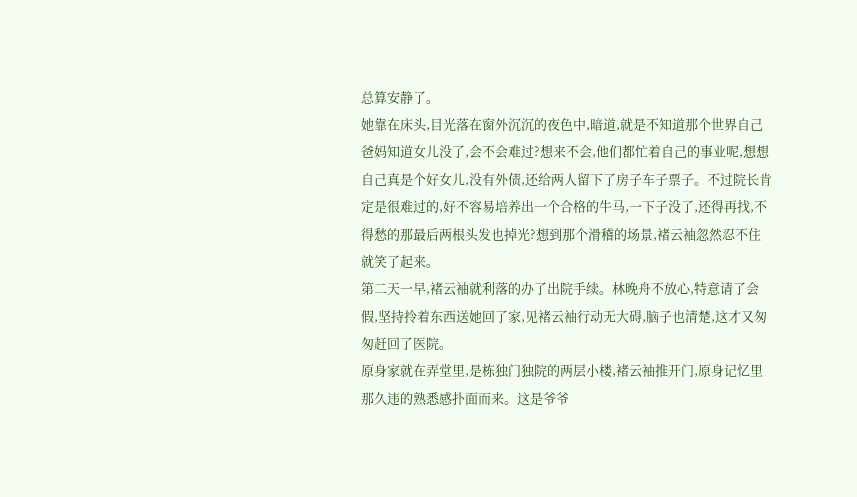总算安静了。
她靠在床头,目光落在窗外沉沉的夜色中,暗道,就是不知道那个世界自己爸妈知道女儿没了,会不会难过?想来不会,他们都忙着自己的事业呢,想想自己真是个好女儿,没有外债,还给两人留下了房子车子票子。不过院长肯定是很难过的,好不容易培养出一个合格的牛马,一下子没了,还得再找,不得愁的那最后两根头发也掉光?想到那个滑稽的场景,褚云袖忽然忍不住就笑了起来。
第二天一早,褚云袖就利落的办了出院手续。林晚舟不放心,特意请了会假,坚持拎着东西送她回了家,见褚云袖行动无大碍,脑子也清楚,这才又匆匆赶回了医院。
原身家就在弄堂里,是栋独门独院的两层小楼,褚云袖推开门,原身记忆里那久违的熟悉感扑面而来。这是爷爷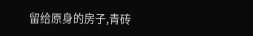留给原身的房子,青砖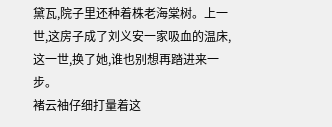黛瓦,院子里还种着株老海棠树。上一世,这房子成了刘义安一家吸血的温床,这一世,换了她,谁也别想再踏进来一步。
褚云袖仔细打量着这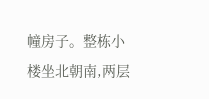幢房子。整栋小楼坐北朝南,两层